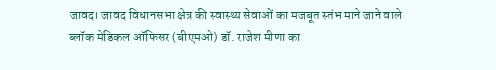जावद। जावद विधानसभा क्षेत्र की स्वास्थ्य सेवाओं का मजबूत स्तंभ माने जाने वाले ब्लॉक मेडिकल ऑफिसर (बीएमओ) डॉ. राजेश मीणा का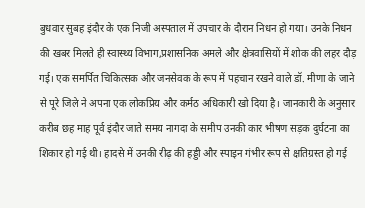बुधवार सुबह इंदौर के एक निजी अस्पताल में उपचार के दौरान निधन हो गया। उनके निधन की खबर मिलते ही स्वास्थ्य विभाग,प्रशासनिक अमले और क्षेत्रवासियों में शोक की लहर दौड़ गई। एक समर्पित चिकित्सक और जनसेवक के रूप में पहचान रखने वाले डॉ. मीणा के जाने से पूरे जिले ने अपना एक लोकप्रिय और कर्मठ अधिकारी खो दिया है। जानकारी के अनुसार करीब छह माह पूर्व इंदौर जाते समय नागदा के समीप उनकी कार भीषण सड़क दुर्घटना का शिकार हो गई थी। हादसे में उनकी रीढ़ की हड्डी और स्पाइन गंभीर रूप से क्षतिग्रस्त हो गई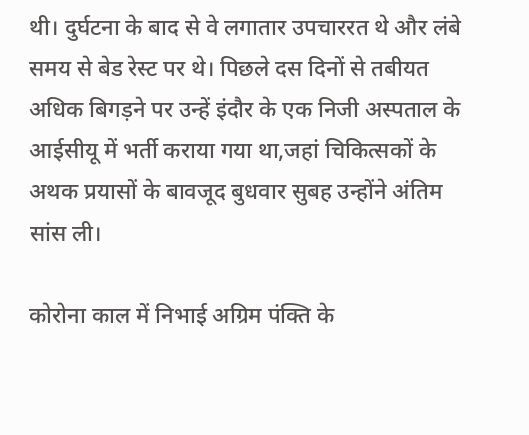थी। दुर्घटना के बाद से वे लगातार उपचाररत थे और लंबे समय से बेड रेस्ट पर थे। पिछले दस दिनों से तबीयत अधिक बिगड़ने पर उन्हें इंदौर के एक निजी अस्पताल के आईसीयू में भर्ती कराया गया था,जहां चिकित्सकों के अथक प्रयासों के बावजूद बुधवार सुबह उन्होंने अंतिम सांस ली।

कोरोना काल में निभाई अग्रिम पंक्ति के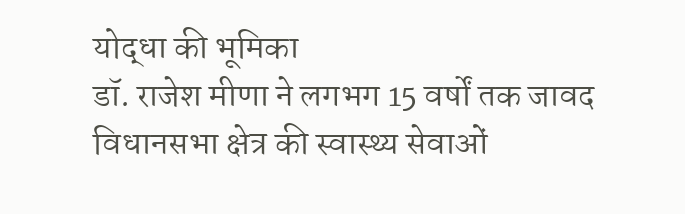योद्धा की भूमिका
डॉ. राजेश मीणा ने लगभग 15 वर्षों तक जावद विधानसभा क्षेत्र की स्वास्थ्य सेवाओं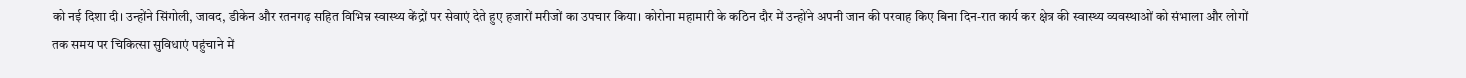को नई दिशा दी। उन्होंने सिंगोली, जावद, डीकेन और रतनगढ़ सहित विभिन्न स्वास्थ्य केंद्रों पर सेवाएं देते हुए हजारों मरीजों का उपचार किया। कोरोना महामारी के कठिन दौर में उन्होंने अपनी जान की परवाह किए बिना दिन-रात कार्य कर क्षेत्र की स्वास्थ्य व्यवस्थाओं को संभाला और लोगों तक समय पर चिकित्सा सुविधाएं पहुंचाने में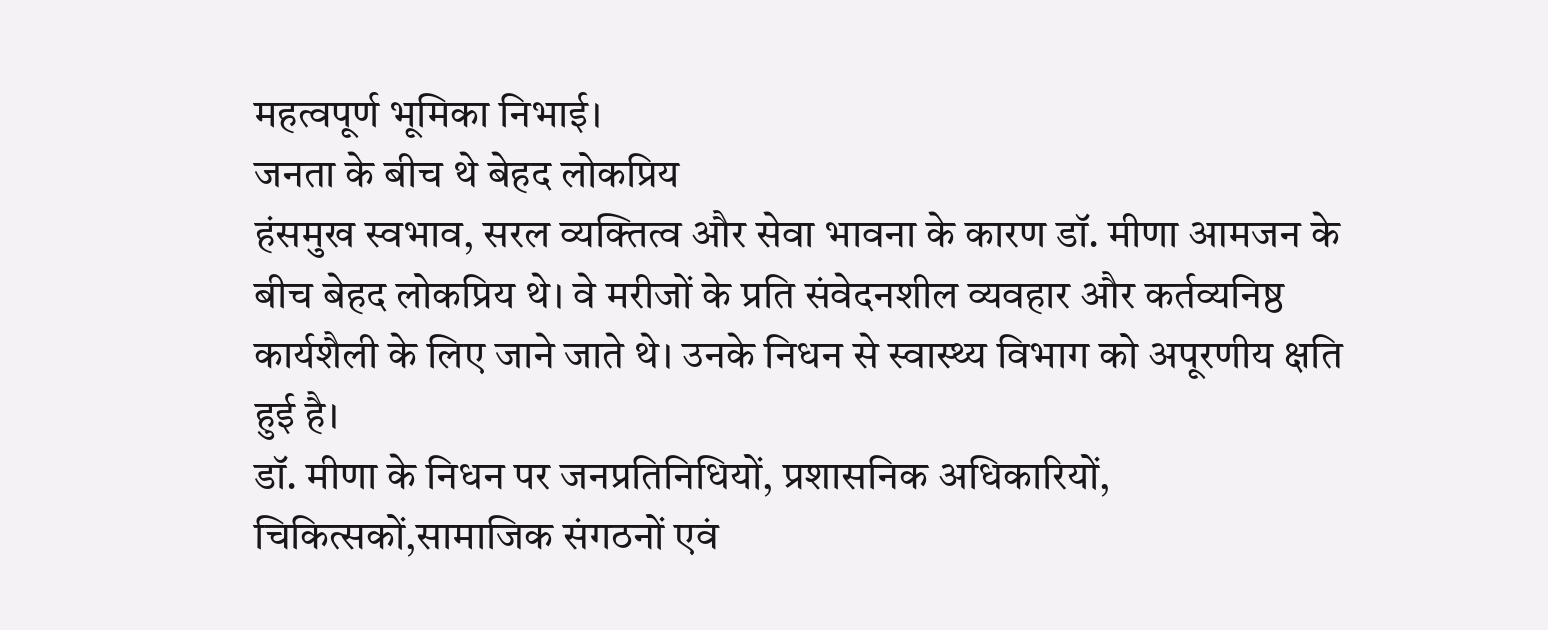महत्वपूर्ण भूमिका निभाई।
जनता के बीच थे बेहद लोकप्रिय
हंसमुख स्वभाव, सरल व्यक्तित्व और सेवा भावना के कारण डॉ. मीणा आमजन के बीच बेहद लोकप्रिय थे। वे मरीजों के प्रति संवेदनशील व्यवहार और कर्तव्यनिष्ठ कार्यशैली के लिए जाने जाते थे। उनके निधन से स्वास्थ्य विभाग को अपूरणीय क्षति हुई है।
डॉ. मीणा के निधन पर जनप्रतिनिधियों, प्रशासनिक अधिकारियों, चिकित्सकों,सामाजिक संगठनों एवं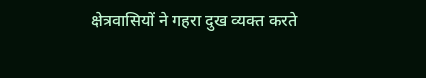क्षेत्रवासियों ने गहरा दुख व्यक्त करते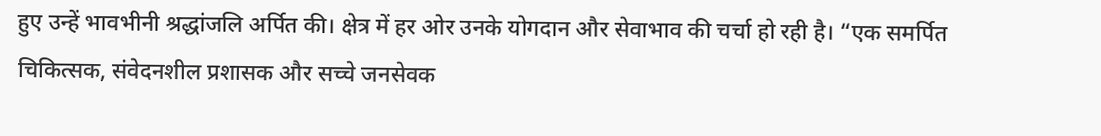हुए उन्हें भावभीनी श्रद्धांजलि अर्पित की। क्षेत्र में हर ओर उनके योगदान और सेवाभाव की चर्चा हो रही है। “एक समर्पित चिकित्सक, संवेदनशील प्रशासक और सच्चे जनसेवक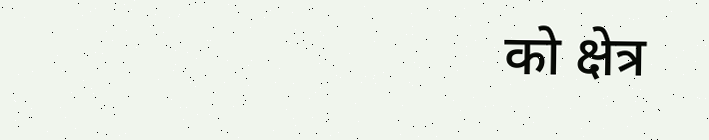को क्षेत्र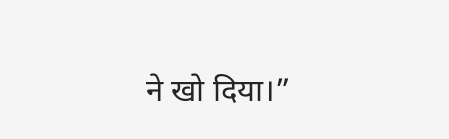ने खो दिया।”